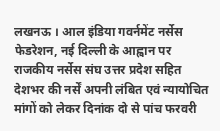लखनऊ । आल इंडिया गवर्नमेंट नर्सेस फेडरेशन, नई दिल्ली के आह्वान पर राजकीय नर्सेस संघ उत्तर प्रदेश सहित देशभर की नर्सें अपनी लंबित एवं न्यायोचित मांगों को लेकर दिनांक दो से पांच फरवरी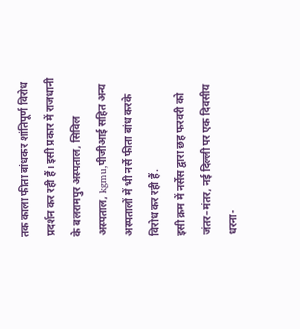तक काला फीता बांधकर शांतिपूर्ण विरोध प्रदर्शन कर रही हैं। इसी प्रकार में राजधानी के बलरामपुर अस्पताल, सिविल अस्पताल, kgmu,पीजीआई सहित अन्य अस्पतालों में भी नर्से फीता बांध करके विरोध कर रही हैं.
इसी क्रम में नर्सेस द्वारा छह फरवरी को जंतर–मंतर, नई दिल्ली पर एक दिवसीय धरना-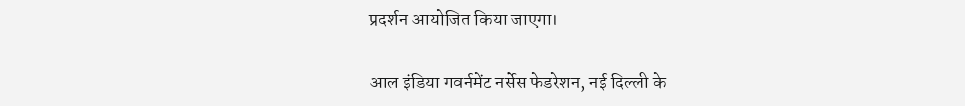प्रदर्शन आयोजित किया जाएगा।

आल इंडिया गवर्नमेंट नर्सेस फेडरेशन, नई दिल्ली के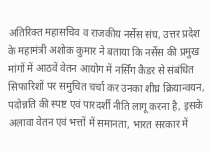अतिरिक्त महासचिव व राजकीय नर्सेस संघ, उत्तर प्रदेश के महामंत्री अशोक कुमार ने बताया कि नर्सेस की प्रमुख मांगों में आठवें वेतन आयोग में नर्सिंग कैडर से संबंधित सिफारिशों पर समुचित चर्चा कर उनका शीघ्र क्रियान्वयन, पदोन्नति की स्पष्ट एवं पारदर्शी नीति लागू करना है, इसके अलावा वेतन एवं भत्तों में समानता, भारत सरकार में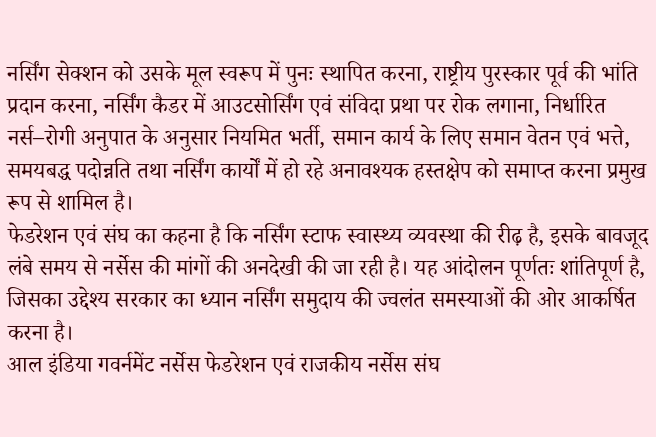नर्सिंग सेक्शन को उसके मूल स्वरूप में पुनः स्थापित करना, राष्ट्रीय पुरस्कार पूर्व की भांति प्रदान करना, नर्सिंग कैडर में आउटसोर्सिंग एवं संविदा प्रथा पर रोक लगाना, निर्धारित नर्स–रोगी अनुपात के अनुसार नियमित भर्ती, समान कार्य के लिए समान वेतन एवं भत्ते, समयबद्ध पदोन्नति तथा नर्सिंग कार्यों में हो रहे अनावश्यक हस्तक्षेप को समाप्त करना प्रमुख रूप से शामिल है।
फेडरेशन एवं संघ का कहना है कि नर्सिंग स्टाफ स्वास्थ्य व्यवस्था की रीढ़ है, इसके बावजूद लंबे समय से नर्सेस की मांगों की अनदेखी की जा रही है। यह आंदोलन पूर्णतः शांतिपूर्ण है, जिसका उद्देश्य सरकार का ध्यान नर्सिंग समुदाय की ज्वलंत समस्याओं की ओर आकर्षित करना है।
आल इंडिया गवर्नमेंट नर्सेस फेडरेशन एवं राजकीय नर्सेस संघ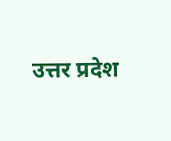उत्तर प्रदेश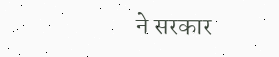ने सरकार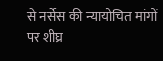से नर्सेस की न्यायोचित मांगों पर शीघ्र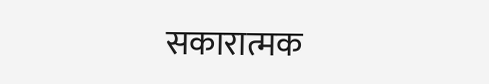सकारात्मक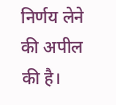निर्णय लेने की अपील की है।